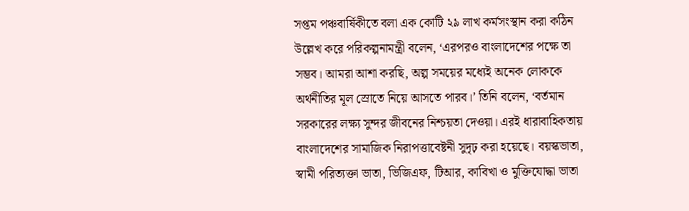সপ্তম পঞ্চবার্ষিকীতে বলা এক কোটি ২৯ লাখ কর্মসংস্থান করা কঠিন উল্লেখ করে পরিকল্পনামন্ত্রী বলেন, ‘এরপরও বাংলাদেশের পক্ষে তা সম্ভব। আমরা আশা করছি, অল্প সময়ের মধ্যেই অনেক লোককে অর্থনীতির মূল স্রোতে নিয়ে আসতে পারব।’ তিনি বলেন, ‘বর্তমান সরকারের লক্ষ্য সুন্দর জীবনের নিশ্চয়তা দেওয়া। এরই ধারাবাহিকতায় বাংলাদেশের সামাজিক নিরাপত্তাবেষ্টনী সুদৃঢ় করা হয়েছে। বয়স্কভাতা, স্বামী পরিত্যক্তা ভাতা, ভিজিএফ, টিআর, কাবিখা ও মুক্তিযোদ্ধা ভাতা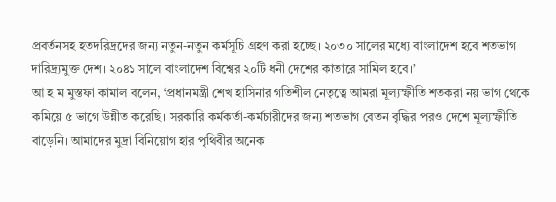প্রবর্তনসহ হতদরিদ্রদের জন্য নতুন-নতুন কর্মসূচি গ্রহণ করা হচ্ছে। ২০৩০ সালের মধ্যে বাংলাদেশ হবে শতভাগ দারিদ্র্যমুক্ত দেশ। ২০৪১ সালে বাংলাদেশ বিশ্বের ২০টি ধনী দেশের কাতারে সামিল হবে।’
আ হ ম মুস্তফা কামাল বলেন, ‘প্রধানমন্ত্রী শেখ হাসিনার গতিশীল নেতৃত্বে আমরা মূল্যস্ফীতি শতকরা নয় ভাগ থেকে কমিয়ে ৫ ভাগে উন্নীত করেছি। সরকারি কর্মকর্তা-কর্মচারীদের জন্য শতভাগ বেতন বৃদ্ধির পরও দেশে মূল্যস্ফীতি বাড়েনি। আমাদের মুদ্রা বিনিয়োগ হার পৃথিবীর অনেক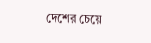দেশের চেয়ে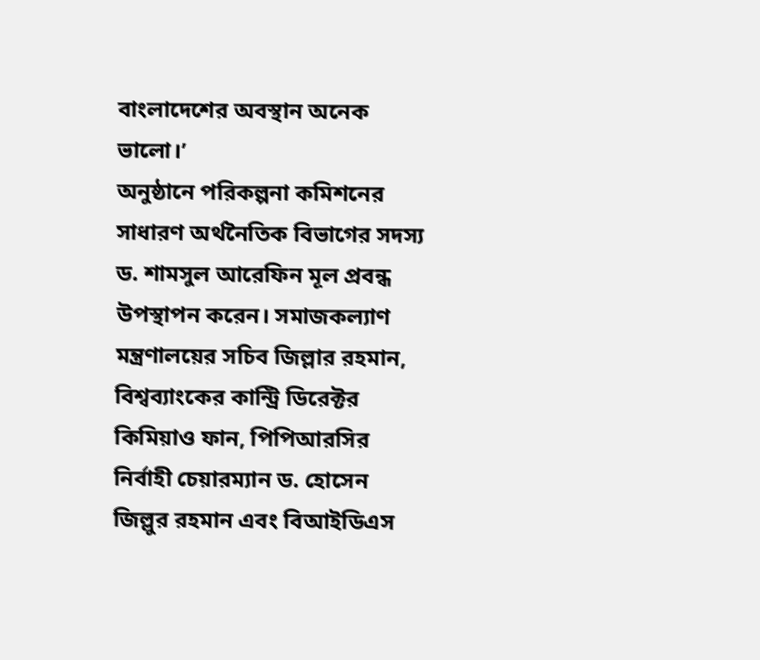বাংলাদেশের অবস্থান অনেক ভালো।’
অনুষ্ঠানে পরিকল্পনা কমিশনের সাধারণ অর্থনৈতিক বিভাগের সদস্য ড. শামসুল আরেফিন মূল প্রবন্ধ উপস্থাপন করেন। সমাজকল্যাণ মন্ত্রণালয়ের সচিব জিল্লার রহমান, বিশ্বব্যাংকের কান্ট্রি ডিরেক্টর কিমিয়াও ফান, পিপিআরসির নির্বাহী চেয়ারম্যান ড. হোসেন জিল্লুর রহমান এবং বিআইডিএস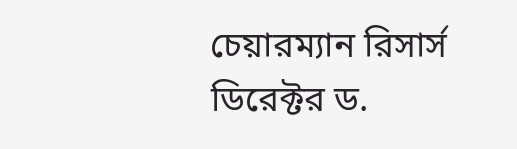চেয়ারম্যান রিসার্স ডিরেক্টর ড.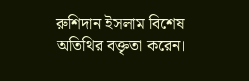রুশিদান ইসলাম বিশেষ অতিথির বক্তৃতা করেন।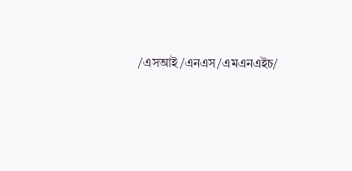/এসআই/এনএস/এমএনএইচ/